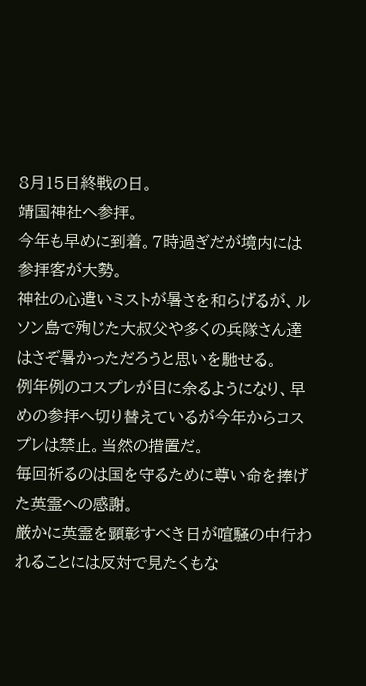8月15日終戦の日。
靖国神社へ参拝。
今年も早めに到着。7時過ぎだが境内には参拝客が大勢。
神社の心遣いミストが暑さを和らげるが、ルソン島で殉じた大叔父や多くの兵隊さん達はさぞ暑かっただろうと思いを馳せる。
例年例のコスプレが目に余るようになり、早めの参拝へ切り替えているが今年からコスプレは禁止。当然の措置だ。
毎回祈るのは国を守るために尊い命を捧げた英霊への感謝。
厳かに英霊を顕彰すべき日が喧騒の中行われることには反対で見たくもな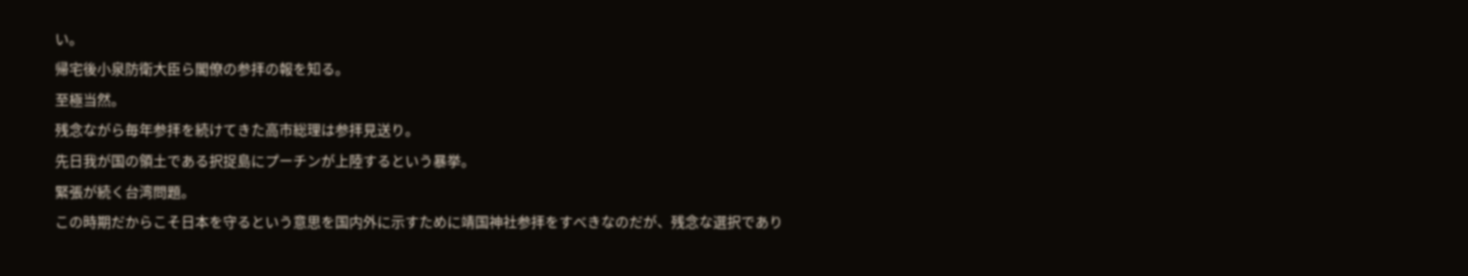い。
帰宅後小泉防衛大臣ら閣僚の参拝の報を知る。
至極当然。
残念ながら毎年参拝を続けてきた高市総理は参拝見送り。
先日我が国の領土である択捉島にプーチンが上陸するという暴挙。
緊張が続く台湾問題。
この時期だからこそ日本を守るという意思を国内外に示すために靖国神社参拝をすべきなのだが、残念な選択であり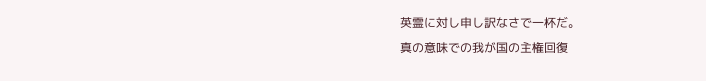英霊に対し申し訳なさで一杯だ。
真の意味での我が国の主権回復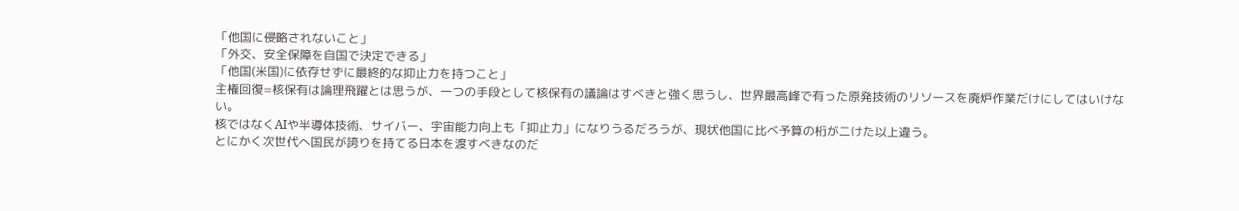「他国に侵略されないこと」
「外交、安全保障を自国で決定できる」
「他国(米国)に依存せずに最終的な抑止力を持つこと」
主権回復=核保有は論理飛躍とは思うが、一つの手段として核保有の議論はすべきと強く思うし、世界最高峰で有った原発技術のリソースを廃炉作業だけにしてはいけない。
核ではなくAIや半導体技術、サイバー、宇宙能力向上も「抑止力」になりうるだろうが、現状他国に比べ予算の桁が二けた以上違う。
とにかく次世代へ国民が誇りを持てる日本を渡すべきなのだ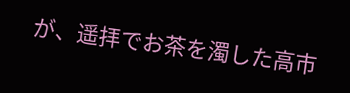が、遥拝でお茶を濁した高市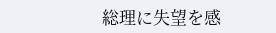総理に失望を感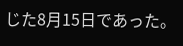じた8月15日であった。